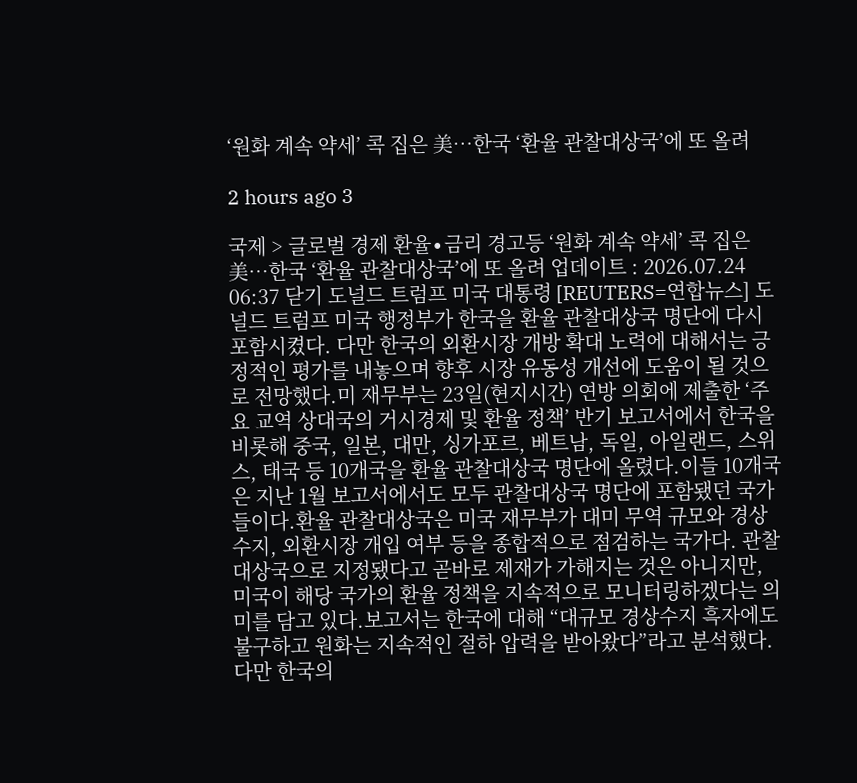‘원화 계속 약세’ 콕 집은 美…한국 ‘환율 관찰대상국’에 또 올려

2 hours ago 3

국제 > 글로벌 경제 환율∙금리 경고등 ‘원화 계속 약세’ 콕 집은 美…한국 ‘환율 관찰대상국’에 또 올려 업데이트 : 2026.07.24 06:37 닫기 도널드 트럼프 미국 대통령 [REUTERS=연합뉴스] 도널드 트럼프 미국 행정부가 한국을 환율 관찰대상국 명단에 다시 포함시켰다. 다만 한국의 외환시장 개방 확대 노력에 대해서는 긍정적인 평가를 내놓으며 향후 시장 유동성 개선에 도움이 될 것으로 전망했다.미 재무부는 23일(현지시간) 연방 의회에 제출한 ‘주요 교역 상대국의 거시경제 및 환율 정책’ 반기 보고서에서 한국을 비롯해 중국, 일본, 대만, 싱가포르, 베트남, 독일, 아일랜드, 스위스, 태국 등 10개국을 환율 관찰대상국 명단에 올렸다.이들 10개국은 지난 1월 보고서에서도 모두 관찰대상국 명단에 포함됐던 국가들이다.환율 관찰대상국은 미국 재무부가 대미 무역 규모와 경상수지, 외환시장 개입 여부 등을 종합적으로 점검하는 국가다. 관찰대상국으로 지정됐다고 곧바로 제재가 가해지는 것은 아니지만, 미국이 해당 국가의 환율 정책을 지속적으로 모니터링하겠다는 의미를 담고 있다.보고서는 한국에 대해 “대규모 경상수지 흑자에도 불구하고 원화는 지속적인 절하 압력을 받아왔다”라고 분석했다.다만 한국의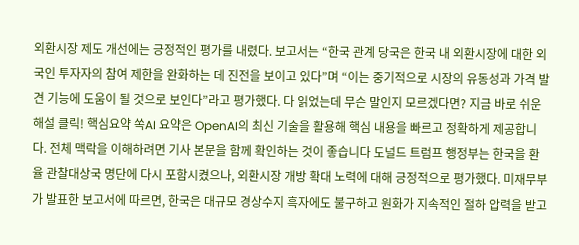외환시장 제도 개선에는 긍정적인 평가를 내렸다. 보고서는 “한국 관계 당국은 한국 내 외환시장에 대한 외국인 투자자의 참여 제한을 완화하는 데 진전을 보이고 있다”며 “이는 중기적으로 시장의 유동성과 가격 발견 기능에 도움이 될 것으로 보인다”라고 평가했다. 다 읽었는데 무슨 말인지 모르겠다면? 지금 바로 쉬운 해설 클릭! 핵심요약 쏙AI 요약은 OpenAI의 최신 기술을 활용해 핵심 내용을 빠르고 정확하게 제공합니다. 전체 맥락을 이해하려면 기사 본문을 함께 확인하는 것이 좋습니다 도널드 트럼프 행정부는 한국을 환율 관찰대상국 명단에 다시 포함시켰으나, 외환시장 개방 확대 노력에 대해 긍정적으로 평가했다. 미재무부가 발표한 보고서에 따르면, 한국은 대규모 경상수지 흑자에도 불구하고 원화가 지속적인 절하 압력을 받고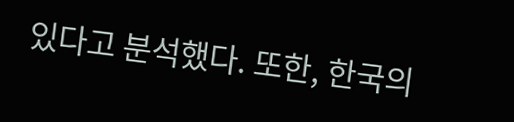있다고 분석했다. 또한, 한국의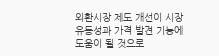외환시장 제도 개선이 시장 유동성과 가격 발견 기능에 도움이 될 것으로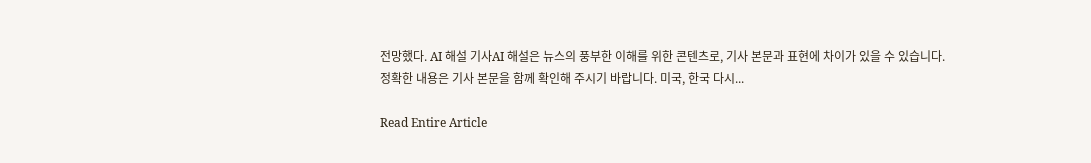전망했다. AI 해설 기사AI 해설은 뉴스의 풍부한 이해를 위한 콘텐츠로, 기사 본문과 표현에 차이가 있을 수 있습니다. 정확한 내용은 기사 본문을 함께 확인해 주시기 바랍니다. 미국, 한국 다시...

Read Entire Article